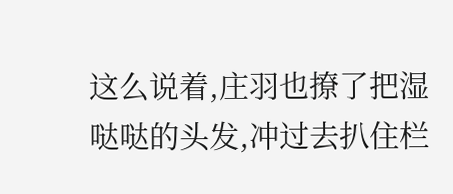这么说着,庄羽也撩了把湿哒哒的头发,冲过去扒住栏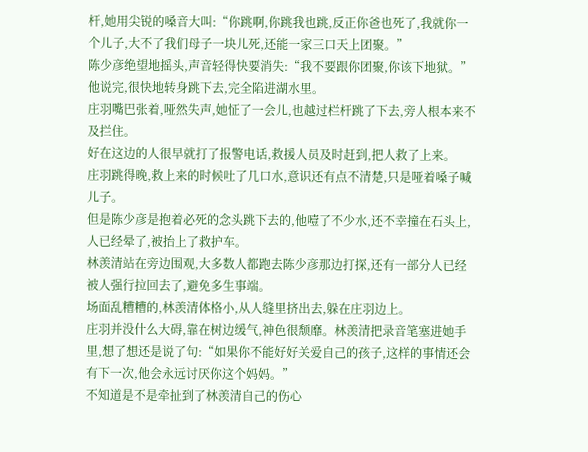杆,她用尖锐的嗓音大叫:“你跳啊,你跳我也跳,反正你爸也死了,我就你一个儿子,大不了我们母子一块儿死,还能一家三口天上团聚。”
陈少彦绝望地摇头,声音轻得快要消失:“我不要跟你团聚,你该下地狱。”
他说完,很快地转身跳下去,完全陷进湖水里。
庄羽嘴巴张着,哑然失声,她怔了一会儿,也越过栏杆跳了下去,旁人根本来不及拦住。
好在这边的人很早就打了报警电话,救援人员及时赶到,把人救了上来。
庄羽跳得晚,救上来的时候吐了几口水,意识还有点不清楚,只是哑着嗓子喊儿子。
但是陈少彦是抱着必死的念头跳下去的,他噎了不少水,还不幸撞在石头上,人已经晕了,被抬上了救护车。
林羡清站在旁边围观,大多数人都跑去陈少彦那边打探,还有一部分人已经被人强行拉回去了,避免多生事端。
场面乱糟糟的,林羡清体格小,从人缝里挤出去,躲在庄羽边上。
庄羽并没什么大碍,靠在树边缓气,神色很颓靡。林羡清把录音笔塞进她手里,想了想还是说了句:“如果你不能好好关爱自己的孩子,这样的事情还会有下一次,他会永远讨厌你这个妈妈。”
不知道是不是牵扯到了林羡清自己的伤心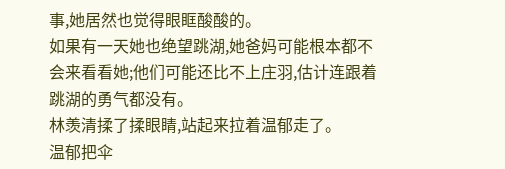事,她居然也觉得眼眶酸酸的。
如果有一天她也绝望跳湖,她爸妈可能根本都不会来看看她;他们可能还比不上庄羽,估计连跟着跳湖的勇气都没有。
林羡清揉了揉眼睛,站起来拉着温郁走了。
温郁把伞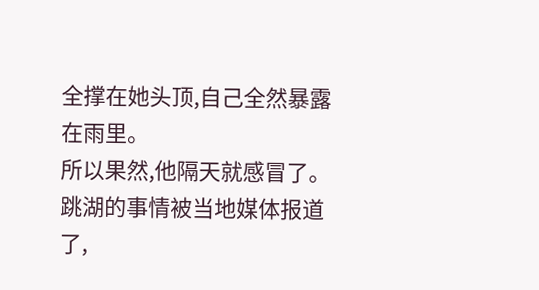全撑在她头顶,自己全然暴露在雨里。
所以果然,他隔天就感冒了。
跳湖的事情被当地媒体报道了,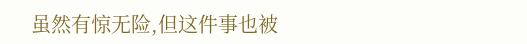虽然有惊无险,但这件事也被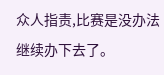众人指责,比赛是没办法继续办下去了。